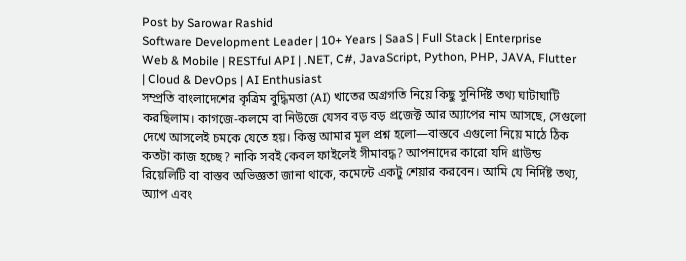Post by Sarowar Rashid
Software Development Leader | 10+ Years | SaaS | Full Stack | Enterprise Web & Mobile | RESTful API | .NET, C#, JavaScript, Python, PHP, JAVA, Flutter | Cloud & DevOps | AI Enthusiast
সম্প্রতি বাংলাদেশের কৃত্রিম বুদ্ধিমত্তা (AI) খাতের অগ্রগতি নিয়ে কিছু সুনির্দিষ্ট তথ্য ঘাটাঘাটি করছিলাম। কাগজে-কলমে বা নিউজে যেসব বড় বড় প্রজেক্ট আর অ্যাপের নাম আসছে, সেগুলো দেখে আসলেই চমকে যেতে হয়। কিন্তু আমার মূল প্রশ্ন হলো—বাস্তবে এগুলো নিয়ে মাঠে ঠিক কতটা কাজ হচ্ছে? নাকি সবই কেবল ফাইলেই সীমাবদ্ধ? আপনাদের কারো যদি গ্রাউন্ড রিয়েলিটি বা বাস্তব অভিজ্ঞতা জানা থাকে, কমেন্টে একটু শেয়ার করবেন। আমি যে নির্দিষ্ট তথ্য, অ্যাপ এবং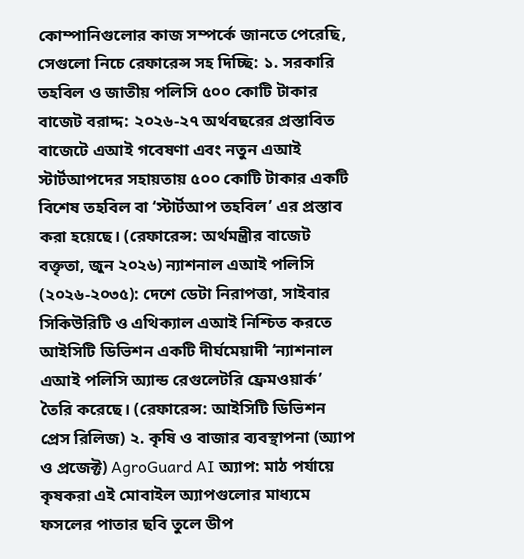কোম্পানিগুলোর কাজ সম্পর্কে জানতে পেরেছি, সেগুলো নিচে রেফারেন্স সহ দিচ্ছি: ১. সরকারি তহবিল ও জাতীয় পলিসি ৫০০ কোটি টাকার বাজেট বরাদ্দ: ২০২৬-২৭ অর্থবছরের প্রস্তাবিত বাজেটে এআই গবেষণা এবং নতুন এআই স্টার্টআপদের সহায়তায় ৫০০ কোটি টাকার একটি বিশেষ তহবিল বা ‘স্টার্টআপ তহবিল’ এর প্রস্তাব করা হয়েছে। (রেফারেন্স: অর্থমন্ত্রীর বাজেট বক্তৃতা, জুন ২০২৬) ন্যাশনাল এআই পলিসি (২০২৬-২০৩৫): দেশে ডেটা নিরাপত্তা, সাইবার সিকিউরিটি ও এথিক্যাল এআই নিশ্চিত করতে আইসিটি ডিভিশন একটি দীর্ঘমেয়াদী ‘ন্যাশনাল এআই পলিসি অ্যান্ড রেগুলেটরি ফ্রেমওয়ার্ক’ তৈরি করেছে। (রেফারেন্স: আইসিটি ডিভিশন প্রেস রিলিজ) ২. কৃষি ও বাজার ব্যবস্থাপনা (অ্যাপ ও প্রজেক্ট) AgroGuard AI অ্যাপ: মাঠ পর্যায়ে কৃষকরা এই মোবাইল অ্যাপগুলোর মাধ্যমে ফসলের পাতার ছবি তুলে ডীপ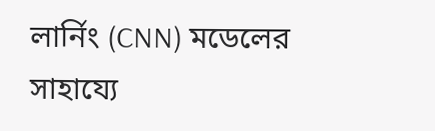লার্নিং (CNN) মডেলের সাহায্যে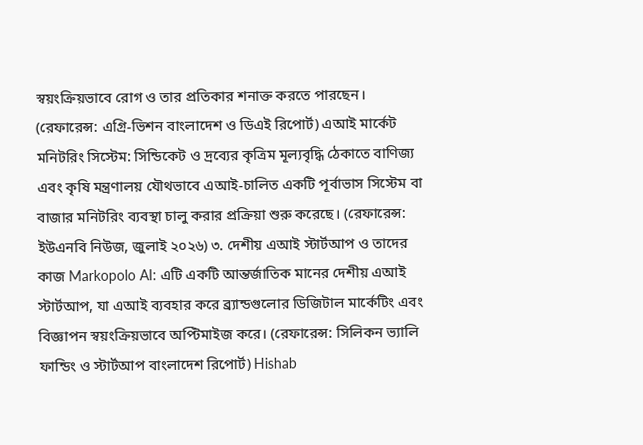স্বয়ংক্রিয়ভাবে রোগ ও তার প্রতিকার শনাক্ত করতে পারছেন। (রেফারেন্স: এগ্রি-ভিশন বাংলাদেশ ও ডিএই রিপোর্ট) এআই মার্কেট মনিটরিং সিস্টেম: সিন্ডিকেট ও দ্রব্যের কৃত্রিম মূল্যবৃদ্ধি ঠেকাতে বাণিজ্য এবং কৃষি মন্ত্রণালয় যৌথভাবে এআই-চালিত একটি পূর্বাভাস সিস্টেম বা বাজার মনিটরিং ব্যবস্থা চালু করার প্রক্রিয়া শুরু করেছে। (রেফারেন্স: ইউএনবি নিউজ, জুলাই ২০২৬) ৩. দেশীয় এআই স্টার্টআপ ও তাদের কাজ Markopolo AI: এটি একটি আন্তর্জাতিক মানের দেশীয় এআই স্টার্টআপ, যা এআই ব্যবহার করে ব্র্যান্ডগুলোর ডিজিটাল মার্কেটিং এবং বিজ্ঞাপন স্বয়ংক্রিয়ভাবে অপ্টিমাইজ করে। (রেফারেন্স: সিলিকন ভ্যালি ফান্ডিং ও স্টার্টআপ বাংলাদেশ রিপোর্ট) Hishab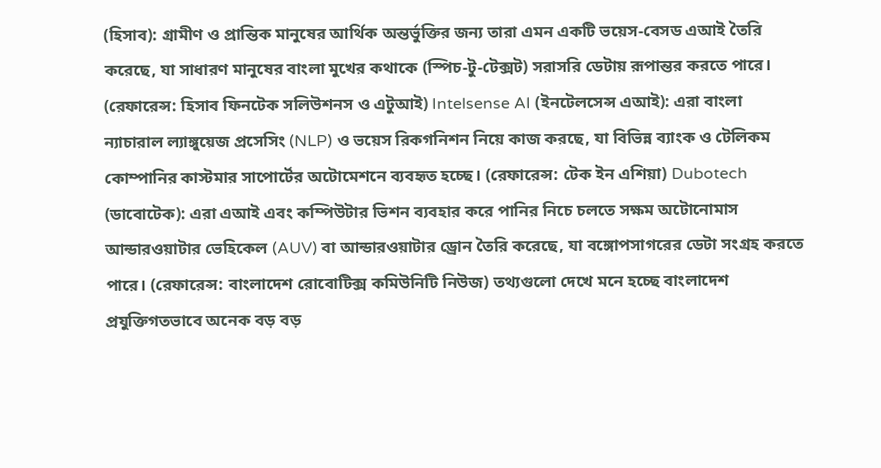(হিসাব): গ্রামীণ ও প্রান্তিক মানুষের আর্থিক অন্তর্ভুক্তির জন্য তারা এমন একটি ভয়েস-বেসড এআই তৈরি করেছে, যা সাধারণ মানুষের বাংলা মুখের কথাকে (স্পিচ-টু-টেক্সট) সরাসরি ডেটায় রূপান্তর করতে পারে। (রেফারেন্স: হিসাব ফিনটেক সলিউশনস ও এটুআই) Intelsense AI (ইনটেলসেন্স এআই): এরা বাংলা ন্যাচারাল ল্যাঙ্গুয়েজ প্রসেসিং (NLP) ও ভয়েস রিকগনিশন নিয়ে কাজ করছে, যা বিভিন্ন ব্যাংক ও টেলিকম কোম্পানির কাস্টমার সাপোর্টের অটোমেশনে ব্যবহৃত হচ্ছে। (রেফারেন্স: টেক ইন এশিয়া) Dubotech (ডাবোটেক): এরা এআই এবং কম্পিউটার ভিশন ব্যবহার করে পানির নিচে চলতে সক্ষম অটোনোমাস আন্ডারওয়াটার ভেহিকেল (AUV) বা আন্ডারওয়াটার ড্রোন তৈরি করেছে, যা বঙ্গোপসাগরের ডেটা সংগ্রহ করতে পারে। (রেফারেন্স: বাংলাদেশ রোবোটিক্স কমিউনিটি নিউজ) তথ্যগুলো দেখে মনে হচ্ছে বাংলাদেশ প্রযুক্তিগতভাবে অনেক বড় বড়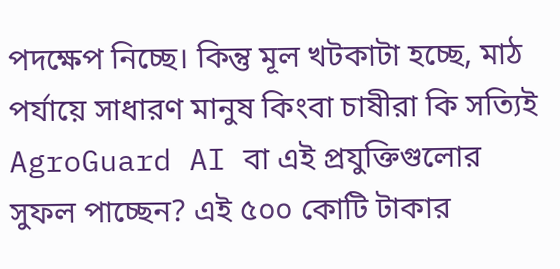পদক্ষেপ নিচ্ছে। কিন্তু মূল খটকাটা হচ্ছে, মাঠ পর্যায়ে সাধারণ মানুষ কিংবা চাষীরা কি সত্যিই AgroGuard AI বা এই প্রযুক্তিগুলোর সুফল পাচ্ছেন? এই ৫০০ কোটি টাকার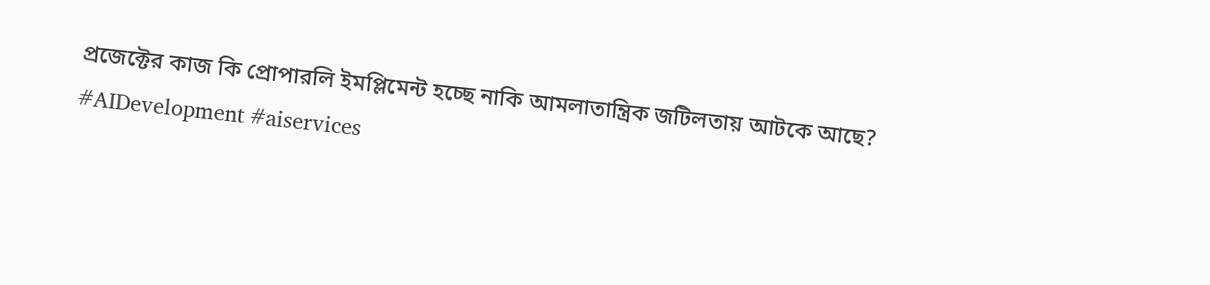প্রজেক্টের কাজ কি প্রোপারলি ইমপ্লিমেন্ট হচ্ছে নাকি আমলাতান্ত্রিক জটিলতায় আটকে আছে? #AIDevelopment #aiservices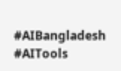#AIBangladesh #AITools